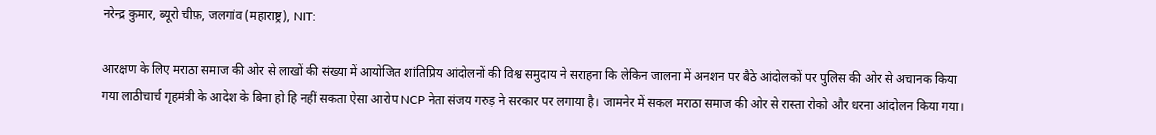नरेन्द्र कुमार, ब्यूरो चीफ़, जलगांव (महाराष्ट्र), NIT:

आरक्षण के लिए मराठा समाज की ओर से लाखों की संख्या में आयोजित शांतिप्रिय आंदोलनों की विश्व समुदाय ने सराहना कि लेकिन जालना में अनशन पर बैठे आंदोलकों पर पुलिस की ओर से अचानक किया गया लाठीचार्च गृहमंत्री के आदेश के बिना हो हि नहीं सकता ऐसा आरोप NCP नेता संजय गरुड़ ने सरकार पर लगाया है। जामनेर में सकल मराठा समाज की ओर से रास्ता रोको और धरना आंदोलन किया गया।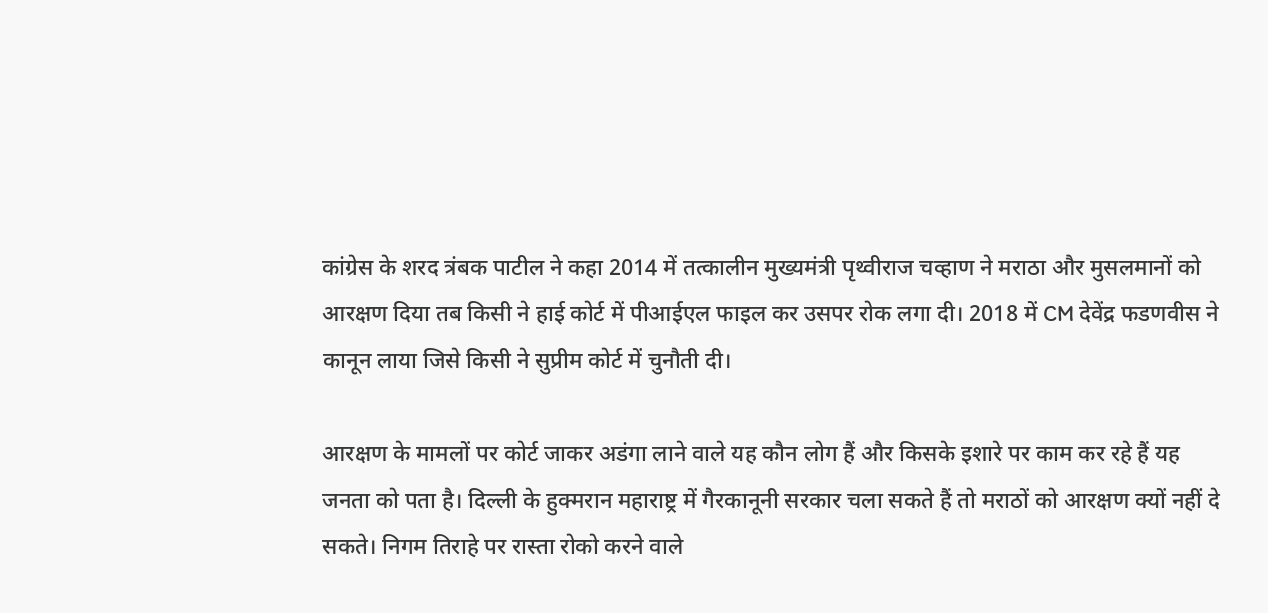कांग्रेस के शरद त्रंबक पाटील ने कहा 2014 में तत्कालीन मुख्यमंत्री पृथ्वीराज चव्हाण ने मराठा और मुसलमानों को आरक्षण दिया तब किसी ने हाई कोर्ट में पीआईएल फाइल कर उसपर रोक लगा दी। 2018 में CM देवेंद्र फडणवीस ने कानून लाया जिसे किसी ने सुप्रीम कोर्ट में चुनौती दी।

आरक्षण के मामलों पर कोर्ट जाकर अडंगा लाने वाले यह कौन लोग हैं और किसके इशारे पर काम कर रहे हैं यह जनता को पता है। दिल्ली के हुक्मरान महाराष्ट्र में गैरकानूनी सरकार चला सकते हैं तो मराठों को आरक्षण क्यों नहीं दे सकते। निगम तिराहे पर रास्ता रोको करने वाले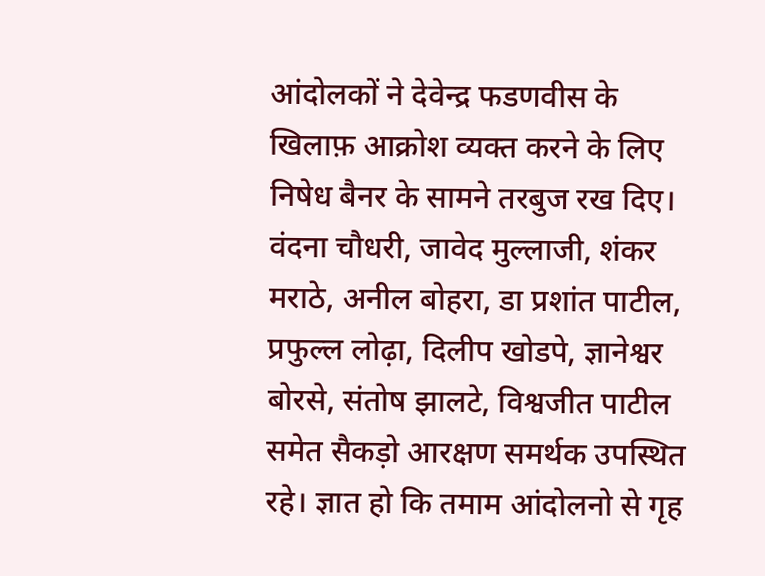आंदोलकों ने देवेन्द्र फडणवीस के खिलाफ़ आक्रोश व्यक्त करने के लिए निषेध बैनर के सामने तरबुज रख दिए। वंदना चौधरी, जावेद मुल्लाजी, शंकर मराठे, अनील बोहरा, डा प्रशांत पाटील, प्रफुल्ल लोढ़ा, दिलीप खोडपे, ज्ञानेश्वर बोरसे, संतोष झालटे, विश्वजीत पाटील समेत सैकड़ो आरक्षण समर्थक उपस्थित रहे। ज्ञात हो कि तमाम आंदोलनो से गृह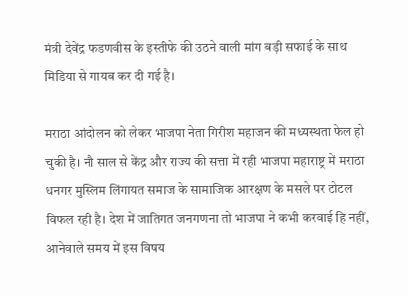मंत्री देवेंद्र फडणवीस के इस्तीफे की उठने वाली मांग बड़ी सफाई के साथ मिडिया से गायब कर दी गई है।

मराठा आंदोलन को लेकर भाजपा नेता गिरीश महाजन की मध्यस्थता फेल हो चुकी है। नौ साल से केंद्र और राज्य की सत्ता में रही भाजपा महाराष्ट्र में मराठा धनगर मुस्लिम लिंगायत समाज के सामाजिक आरक्षण के मसले पर टोटल विफल रही है। देश में जातिगत जनगणना तो भाजपा ने कभी करवाई हि नहीं, आनेवाले समय में इस विषय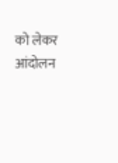को लेकर आंदोलन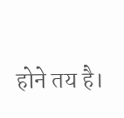होने तय है।